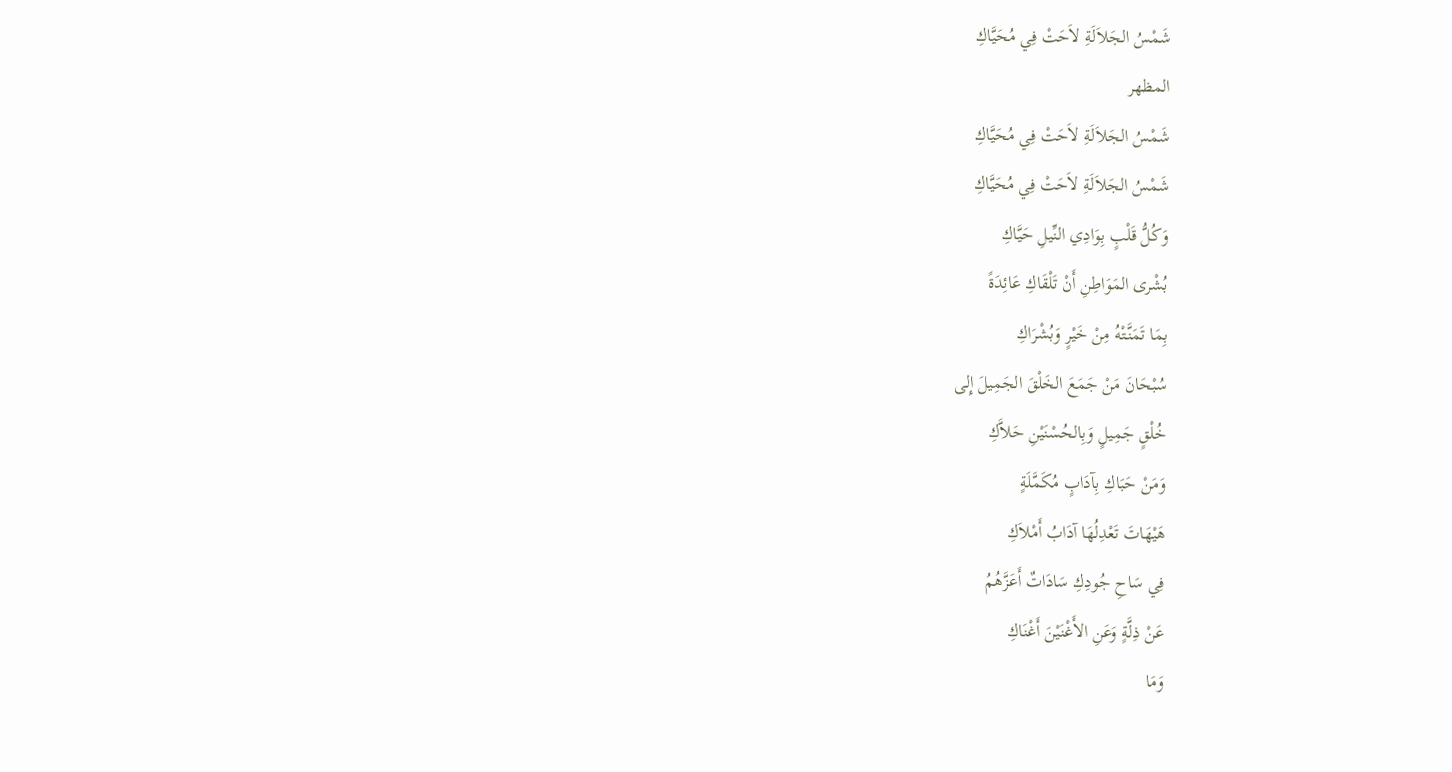شَمْسُ الجَلاَلَةِ لاَحَتْ فِي مُحَيَّاكِ
المظهر
شَمْسُ الجَلاَلَةِ لاَحَتْ فِي مُحَيَّاكِ
شَمْسُ الجَلاَلَةِ لاَحَتْ فِي مُحَيَّاكِ
وَكُلُّ قَلْبٍ بِوَادِي النِّيلِ حَيَّاكِ
بُشْرى المَوَاطِنِ أَنْ تَلْقَاكِ عَائِدَةً
بِمَا تَمَنَّتْهُ مِنْ خَيْرٍ وَبُشْرَاكِ
سُبْحَانَ مَنْ جَمَعَ الخَلْقَ الجَمِيلَ إِلى
خُلْقٍ جَمِيلٍ وَبِالحُسْنَيْنِ حَلاَّكِ
وَمَنْ حَبَاكِ بِآدَابٍ مُكَمَّلَةٍ
هَيْهَاتَ تَعْدِلُهَا آدَابُ أَمْلاَكِ
فِي سَاحِ جُودِكِ سَادَاتٌ أَعَزَّهُمُ
عَنْ ذِلَّةٍ وَعَنِ الأَغْنَيْنَ أَغْنَاكِ
وَمَا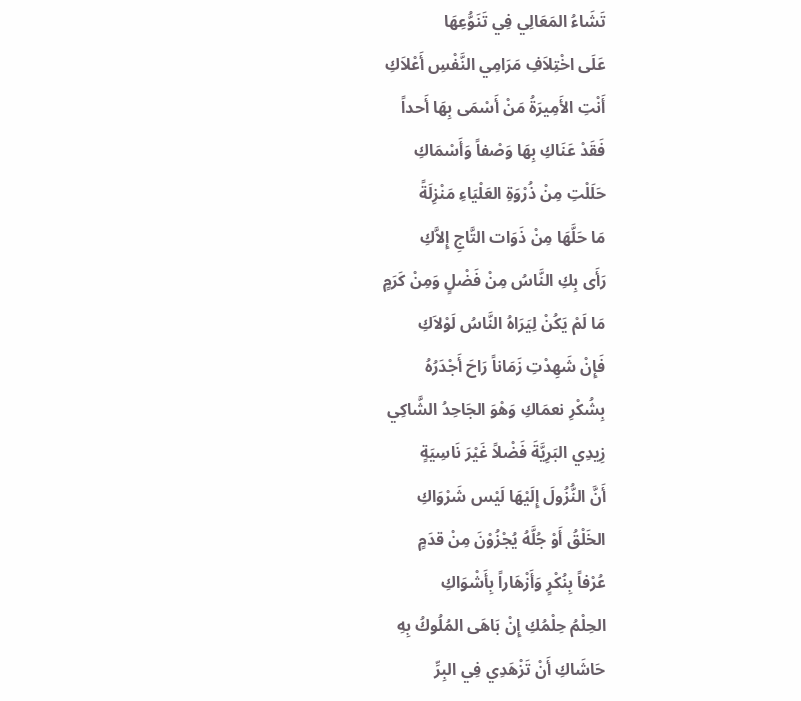تَشَاءُ المَعَالِي فِي تَنَوُّعِهَا
عَلَى اخْتِلاَفِ مَرَامِي النَّفْسِ أَعْلاَكِ
أَنْتِ الأَمِيرَةُ مَنْ أَسْمَى بِهَا أَحداً
فَقَدْ عَنَاكِ بِهَا وَصْفاً وَأَسْمَاكِ
حَلَلْتِ مِنْ ذُرْوَةِ العَلْيَاءِ مَنْزِلَةً
مَا حَلَّهَا مِنْ ذَوَات التَّاجِ إِلاَّكِ
رَأَى بِكِ النَّاسُ مِنْ فَضْلٍ وَمِنْ كَرَمٍ
مَا لَمْ يَكُنْ لِيَرَاهُ النَّاسُ لَوْلاَكِ
فَإِنْ شَهِدْتِ زَمَاناً رَاحَ أَجْدَرُهُ
بِشُكْرِ نعمَاكِ وَهْوَ الجَاحِدُ الشَّاكِي
زِيدِي البَرِيَّةَ فَضْلاً غَيْرَ نَاسِيَةٍ
أَنَّ النُّزُولَ إِلَيْهَا لَيْس شَرْوَاكِ
الخَلْقُ أَوْ جُلَّهُ يُجْزُوْنَ مِنْ قدَمٍ
عُرْفاً بِنُكْرٍ وَأَزْهَاراً بِأَشْوَاكِ
الحِلْمُ حِلْمُكِ إِنْ بَاهَى المُلُوكُ بِهِ
حَاشَاكِ أَنْ تَزْهَدِي فِي البِرِّ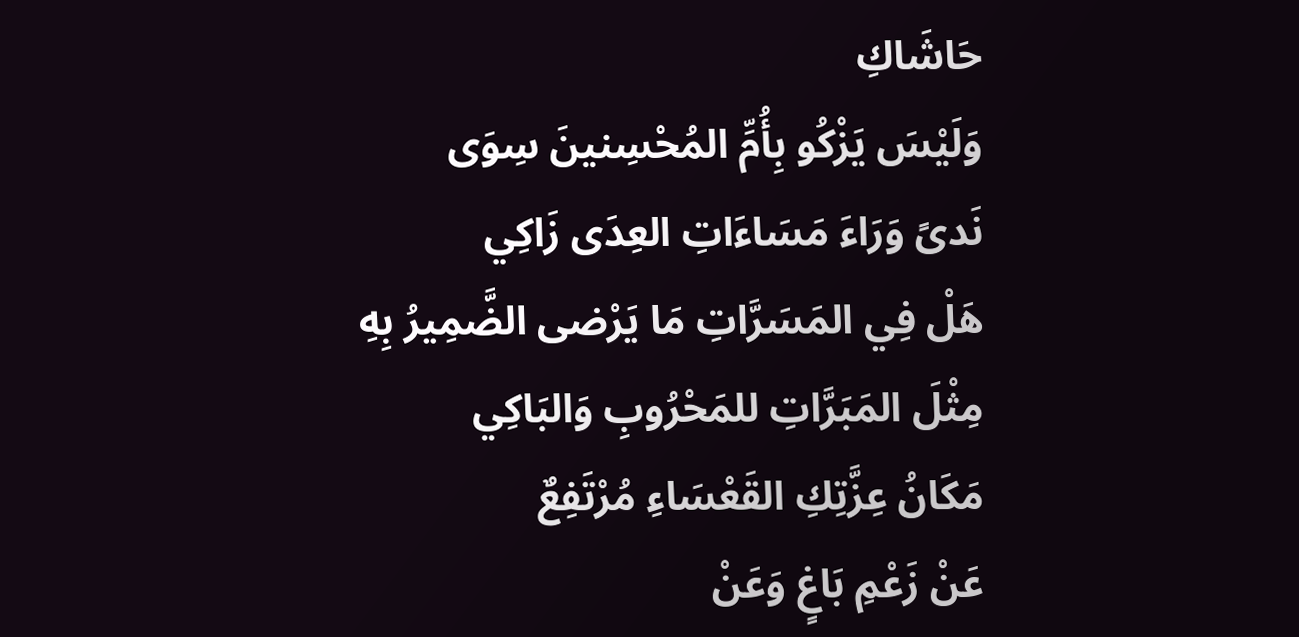حَاشَاكِ
وَلَيْسَ يَزْكُو بِأُمِّ المُحْسِنينَ سِوَى
نَدىً وَرَاءَ مَسَاءَاتِ العِدَى زَاكِي
هَلْ فِي المَسَرَّاتِ مَا يَرْضى الضَّمِيرُ بِهِ
مِثْلَ المَبَرَّاتِ للمَحْرُوبِ وَالبَاكِي
مَكَانُ عِزَّتِكِ القَعْسَاءِ مُرْتَفِعٌ
عَنْ زَعْمِ بَاغٍ وَعَنْ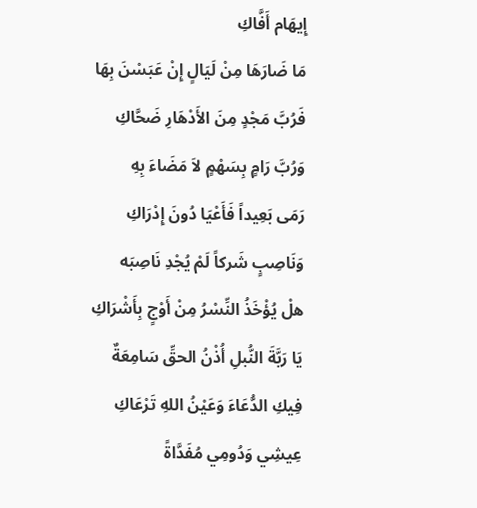إِيهَام أَفَّاكِ
مَا ضَارَهَا مِنْ لَيَالٍ إِنْ عَبَسْنَ بِهَا
فَرُبَّ مَجْدٍ مِنَ الأَدْهَارِ ضَحَّاكِ
وَرُبَّ رَامٍ بِسَهْمٍ لاَ مَضَاءَ بِهِ
رَمَى بَعِيداً فَأَعْيَا دُونَ إِدْرَاكِ
وَنَاصِبٍ شَركاً لَمْ يُجْدِ نَاصِبَه
هلْ يُؤْخَذُ النِّسْرُ مِنْ أَوْجٍ بِأَشْرَاكِ
يَا رَبَّةَ النُّبلِ أُذْنُ الحقِّ سَامِعَةٌ
فِيكِ الدُّعَاءَ وَعَيْنُ اللهِ تَرْعَاكِ
عِيشِي وَدُومِي مُفَدَّاةً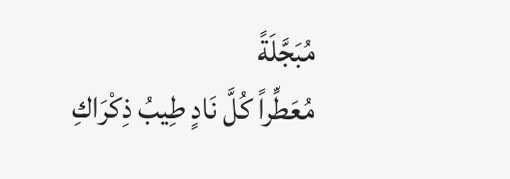مُبَجَّلَةً
مُعَطِّراً كُلَّ نَادٍ طِيبُ ذِكْرَاكِ